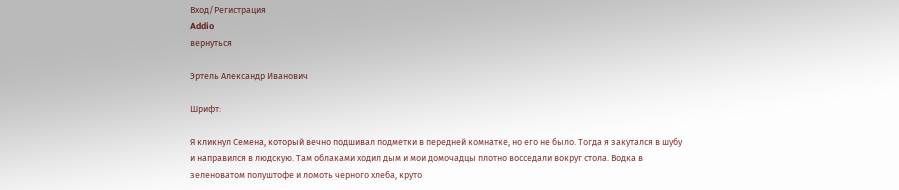Вход/Регистрация
Addio
вернуться

Эртель Александр Иванович

Шрифт:

Я кликнул Семена, который вечно подшивал подметки в передней комнатке, но его не было. Тогда я закутался в шубу и направился в людскую. Там облаками ходил дым и мои домочадцы плотно восседали вокруг стола. Водка в зеленоватом полуштофе и ломоть черного хлеба, круто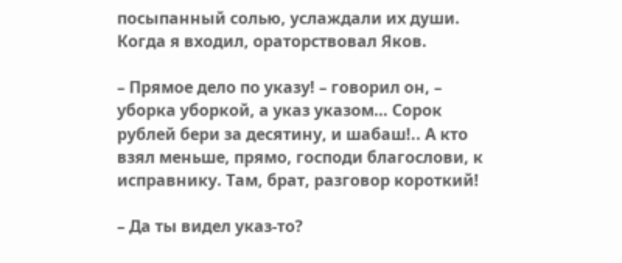посыпанный солью, услаждали их души. Когда я входил, ораторствовал Яков.

– Прямое дело по указу! – говорил он, – уборка уборкой, а указ указом… Сорок рублей бери за десятину, и шабаш!.. А кто взял меньше, прямо, господи благослови, к исправнику. Там, брат, разговор короткий!

– Да ты видел указ-то?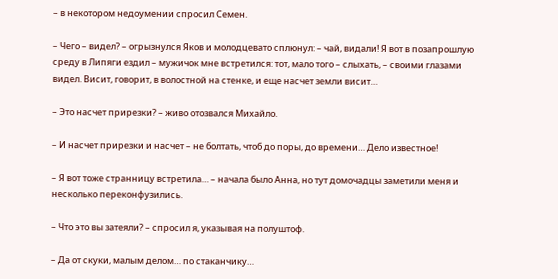– в некотором недоумении спросил Семен.

– Чего – видел? – огрызнулся Яков и молодцевато сплюнул: – чай, видали! Я вот в позапрошлую среду в Липяги ездил – мужичок мне встретился: тот, мало того – слыхать, – своими глазами видел. Висит, говорит, в волостной на стенке, и еще насчет земли висит…

– Это насчет прирезки? – живо отозвался Михайло.

– И насчет прирезки и насчет – не болтать, чтоб до поры, до времени… Дело известное!

– Я вот тоже странницу встретила… – начала было Анна, но тут домочадцы заметили меня и несколько переконфузились.

– Что это вы затеяли? – спросил я, указывая на полуштоф.

– Да от скуки, малым делом… по стаканчику…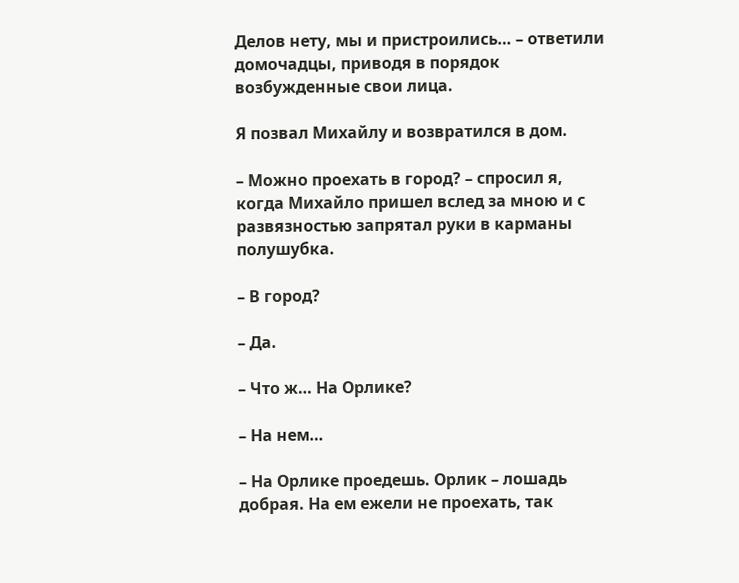Делов нету, мы и пристроились… – ответили домочадцы, приводя в порядок возбужденные свои лица.

Я позвал Михайлу и возвратился в дом.

– Можно проехать в город? – спросил я, когда Михайло пришел вслед за мною и с развязностью запрятал руки в карманы полушубка.

– В город?

– Да.

– Что ж… На Орлике?

– На нем…

– На Орлике проедешь. Орлик – лошадь добрая. На ем ежели не проехать, так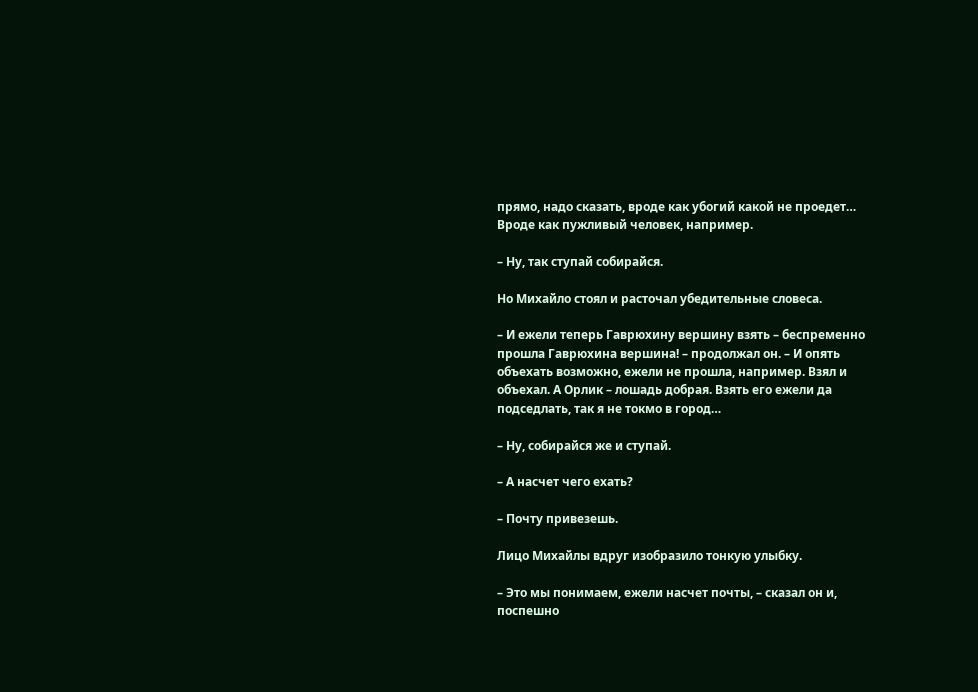прямо, надо сказать, вроде как убогий какой не проедет… Вроде как пужливый человек, например.

– Ну, так ступай собирайся.

Но Михайло стоял и расточал убедительные словеса.

– И ежели теперь Гаврюхину вершину взять – беспременно прошла Гаврюхина вершина! – продолжал он. – И опять объехать возможно, ежели не прошла, например. Взял и объехал. А Орлик – лошадь добрая. Взять его ежели да подседлать, так я не токмо в город…

– Ну, собирайся же и ступай.

– А насчет чего ехать?

– Почту привезешь.

Лицо Михайлы вдруг изобразило тонкую улыбку.

– Это мы понимаем, ежели насчет почты, – сказал он и, поспешно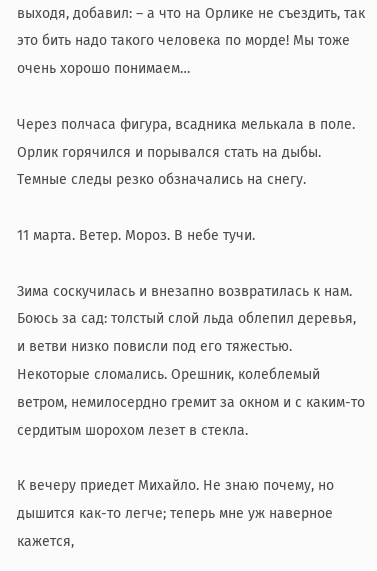выходя, добавил: – а что на Орлике не съездить, так это бить надо такого человека по морде! Мы тоже очень хорошо понимаем…

Через полчаса фигура, всадника мелькала в поле. Орлик горячился и порывался стать на дыбы. Темные следы резко обзначались на снегу.

11 марта. Ветер. Мороз. В небе тучи.

Зима соскучилась и внезапно возвратилась к нам. Боюсь за сад: толстый слой льда облепил деревья, и ветви низко повисли под его тяжестью. Некоторые сломались. Орешник, колеблемый ветром, немилосердно гремит за окном и с каким-то сердитым шорохом лезет в стекла.

К вечеру приедет Михайло. Не знаю почему, но дышится как-то легче; теперь мне уж наверное кажется,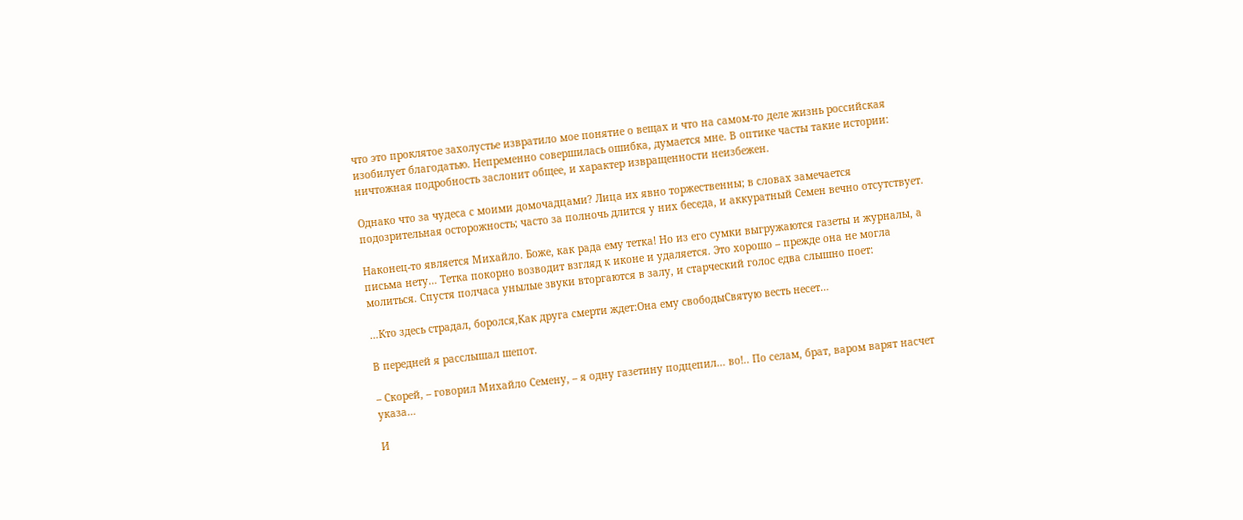что это проклятое захолустье извратило мое понятие о вещах и что на самом-то деле жизнь российская изобилует благодатью. Непременно совершилась ошибка, думается мне. В оптике часты такие истории: ничтожная подробность заслонит общее, и характер извращенности неизбежен.

Однако что за чудеса с моими домочадцами? Лица их явно торжественны; в словах замечается подозрительная осторожность; часто за полночь длится у них беседа, и аккуратный Семен вечно отсутствует.

Наконец-то является Михайло. Боже, как рада ему тетка! Но из его сумки выгружаются газеты и журналы, а письма нету… Тетка покорно возводит взгляд к иконе и удаляется. Это хорошо – прежде она не могла молиться. Спустя полчаса унылые звуки вторгаются в залу, и старческий голос едва слышно поет:

…Кто здесь страдал, боролся,Как друга смерти ждет:Она ему свободыСвятую весть несет…

В передней я расслышал шепот.

– Скорей, – говорил Михайло Семену, – я одну газетину подцепил… во!.. По селам, брат, варом варят насчет указа…

И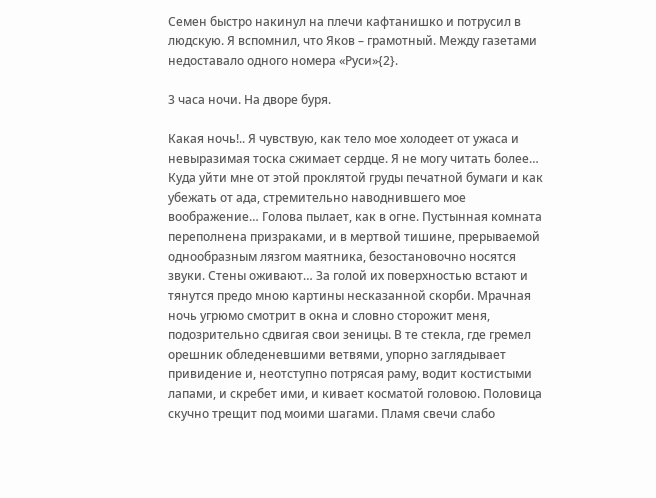Семен быстро накинул на плечи кафтанишко и потрусил в людскую. Я вспомнил, что Яков – грамотный. Между газетами недоставало одного номера «Руси»{2}.

3 часа ночи. На дворе буря.

Какая ночь!.. Я чувствую, как тело мое холодеет от ужаса и невыразимая тоска сжимает сердце. Я не могу читать более… Куда уйти мне от этой проклятой груды печатной бумаги и как убежать от ада, стремительно наводнившего мое воображение… Голова пылает, как в огне. Пустынная комната переполнена призраками, и в мертвой тишине, прерываемой однообразным лязгом маятника, безостановочно носятся звуки. Стены оживают… За голой их поверхностью встают и тянутся предо мною картины несказанной скорби. Мрачная ночь угрюмо смотрит в окна и словно сторожит меня, подозрительно сдвигая свои зеницы. В те стекла, где гремел орешник обледеневшими ветвями, упорно заглядывает привидение и, неотступно потрясая раму, водит костистыми лапами, и скребет ими, и кивает косматой головою. Половица скучно трещит под моими шагами. Пламя свечи слабо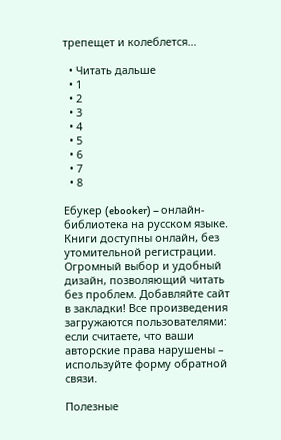трепещет и колеблется…

  • Читать дальше
  • 1
  • 2
  • 3
  • 4
  • 5
  • 6
  • 7
  • 8

Ебукер (ebooker) – онлайн-библиотека на русском языке. Книги доступны онлайн, без утомительной регистрации. Огромный выбор и удобный дизайн, позволяющий читать без проблем. Добавляйте сайт в закладки! Все произведения загружаются пользователями: если считаете, что ваши авторские права нарушены – используйте форму обратной связи.

Полезные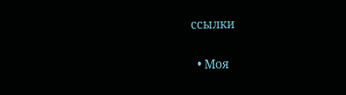ссылки

  • Моя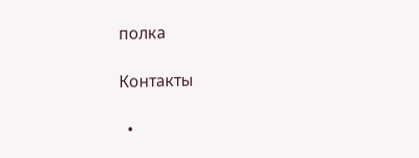полка

Контакты

  •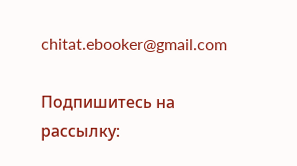chitat.ebooker@gmail.com

Подпишитесь на рассылку: